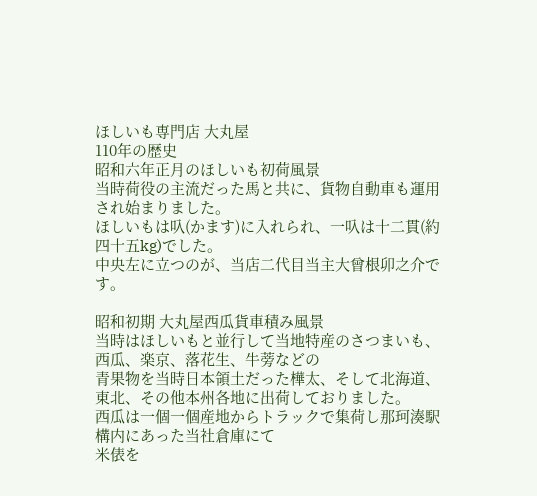ほしいも専門店 大丸屋
110年の歴史
昭和六年正月のほしいも初荷風景
当時荷役の主流だった馬と共に、貨物自動車も運用され始まりました。
ほしいもは叺(かます)に入れられ、一叺は十二貫(約四十五kg)でした。
中央左に立つのが、当店二代目当主大曾根卯之介です。

昭和初期 大丸屋西瓜貨車積み風景
当時はほしいもと並行して当地特産のさつまいも、西瓜、楽京、落花生、牛蒡などの
青果物を当時日本領土だった樺太、そして北海道、東北、その他本州各地に出荷しておりました。
西瓜は一個一個産地からトラックで集荷し那珂湊駅構内にあった当社倉庫にて
米俵を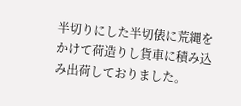半切りにした半切俵に荒縄をかけて荷造りし貨車に積み込み出荷しておりました。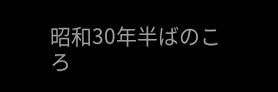昭和30年半ばのころ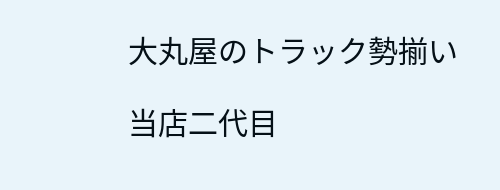大丸屋のトラック勢揃い

当店二代目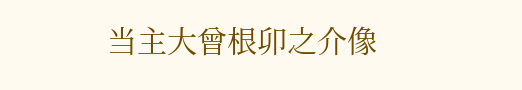当主大曾根卯之介像